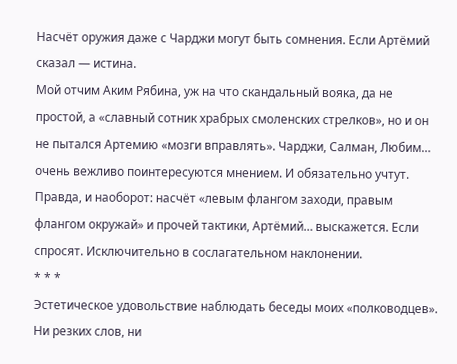Насчёт оружия даже с Чарджи могут быть сомнения. Если Артёмий сказал — истина.
Мой отчим Аким Рябина, уж на что скандальный вояка, да не простой, а «славный сотник храбрых смоленских стрелков», но и он не пытался Артемию «мозги вправлять». Чарджи, Салман, Любим… очень вежливо поинтересуются мнением. И обязательно учтут. Правда, и наоборот: насчёт «левым флангом заходи, правым флангом окружай» и прочей тактики, Артёмий… выскажется. Если спросят. Исключительно в сослагательном наклонении.
* * *
Эстетическое удовольствие наблюдать беседы моих «полководцев». Ни резких слов, ни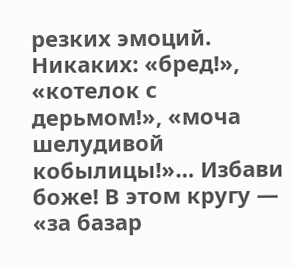резких эмоций. Никаких: «бред!», «котелок с дерьмом!», «моча шелудивой кобылицы!»… Избави боже! В этом кругу — «за базар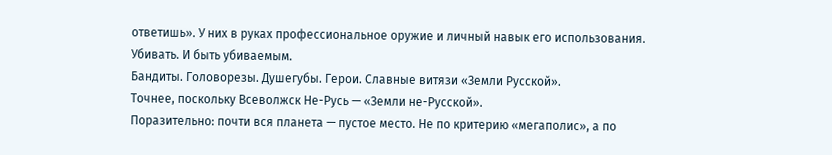ответишь». У них в руках профессиональное оружие и личный навык его использования. Убивать. И быть убиваемым.
Бандиты. Головорезы. Душегубы. Герои. Славные витязи «Земли Русской».
Точнее, поскольку Всеволжск Не-Русь — «Земли не-Русской».
Поразительно: почти вся планета — пустое место. Не по критерию «мегаполис», а по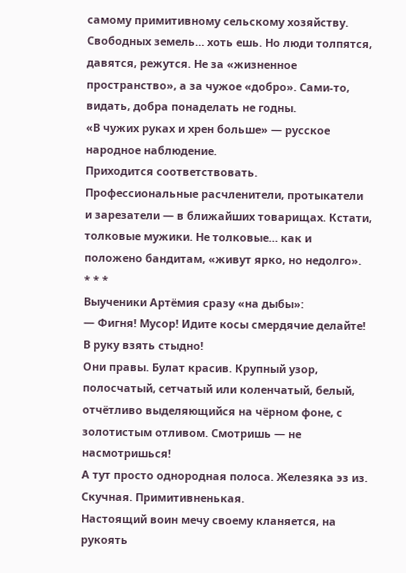самому примитивному сельскому хозяйству. Свободных земель… хоть ешь. Но люди толпятся, давятся, режутся. Не за «жизненное пространство», а за чужое «добро». Сами-то, видать, добра понаделать не годны.
«В чужих руках и хрен больше» — русское народное наблюдение.
Приходится соответствовать. Профессиональные расчленители, протыкатели и зарезатели — в ближайших товарищах. Кстати, толковые мужики. Не толковые… как и положено бандитам, «живут ярко, но недолго».
* * *
Выученики Артёмия сразу «на дыбы»:
— Фигня! Мусор! Идите косы смердячие делайте! В руку взять стыдно!
Они правы. Булат красив. Крупный узор, полосчатый, сетчатый или коленчатый, белый, отчётливо выделяющийся на чёрном фоне, с золотистым отливом. Смотришь — не насмотришься!
А тут просто однородная полоса. Железяка эз из. Скучная. Примитивненькая.
Настоящий воин мечу своему кланяется, на рукоять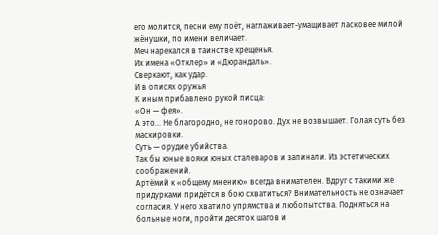его молится, песни ему поёт, наглаживает-умащивает ласковее милой жёнушки, по имени величает.
Меч нарекался в таинстве крещенья.
Их имена «Отклер» и «Дюрандаль».
Сверкают, как удар.
И в описях оружья
К иным прибавлено рукой писца:
«Он — фея».
А это… Не благородно, не гонорово. Дух не возвышает. Голая суть без маскировки.
Суть — орудие убийства.
Так бы юные вояки юных сталеваров и запинали. Из эстетических соображений.
Артёмий к «общему мнению» всегда внимателен. Вдруг с такими же придурками придётся в бою схватиться? Внимательность не означает согласия. У него хватило упрямства и любопытства. Подняться на больные ноги, пройти десяток шагов и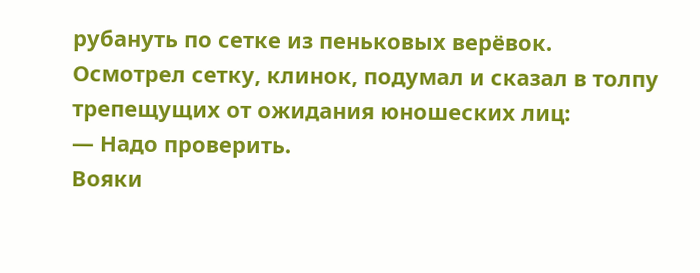рубануть по сетке из пеньковых верёвок.
Осмотрел сетку, клинок, подумал и сказал в толпу трепещущих от ожидания юношеских лиц:
— Надо проверить.
Вояки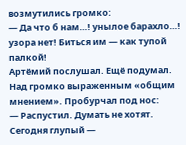возмутились громко:
— Да что б нам…! унылое барахло…! узора нет! Биться им — как тупой палкой!
Артёмий послушал. Ещё подумал. Над громко выраженным «общим мнением». Пробурчал под нос:
— Распустил. Думать не хотят. Сегодня глупый —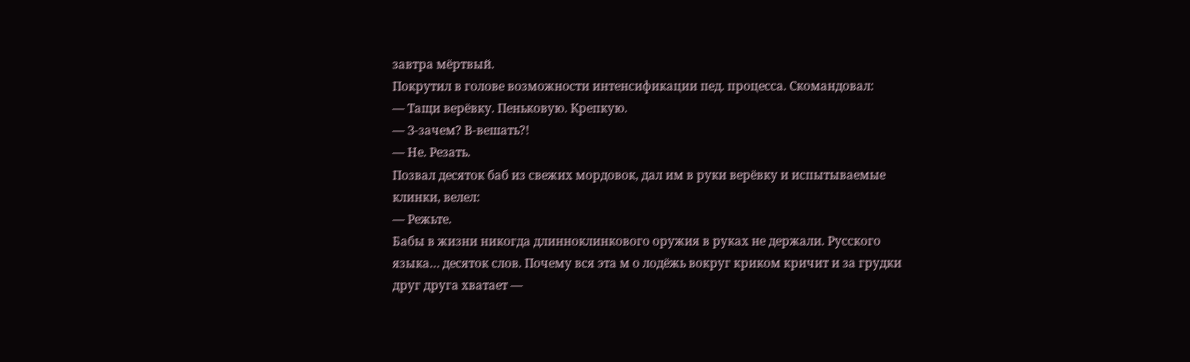завтра мёртвый.
Покрутил в голове возможности интенсификации пед. процесса. Скомандовал:
— Тащи верёвку. Пеньковую. Крепкую.
— З-зачем? В-вешать?!
— Не. Резать.
Позвал десяток баб из свежих мордовок, дал им в руки верёвку и испытываемые клинки, велел:
— Режьте.
Бабы в жизни никогда длинноклинкового оружия в руках не держали. Русского языка… десяток слов. Почему вся эта м о лодёжь вокруг криком кричит и за грудки друг друга хватает —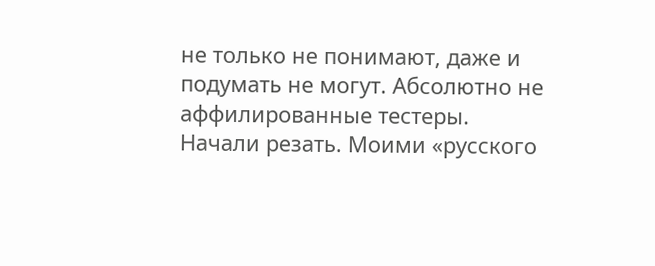не только не понимают, даже и подумать не могут. Абсолютно не аффилированные тестеры.
Начали резать. Моими «русского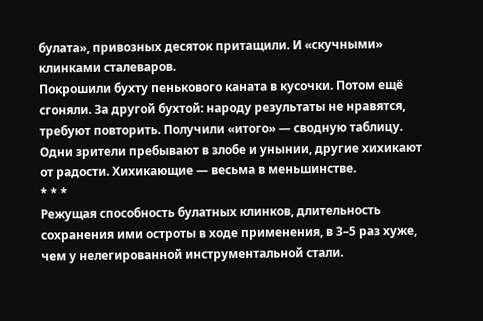булата», привозных десяток притащили. И «скучными» клинками сталеваров.
Покрошили бухту пенькового каната в кусочки. Потом ещё сгоняли. За другой бухтой: народу результаты не нравятся, требуют повторить. Получили «итого» — сводную таблицу. Одни зрители пребывают в злобе и унынии, другие хихикают от радости. Хихикающие — весьма в меньшинстве.
* * *
Режущая способность булатных клинков, длительность сохранения ими остроты в ходе применения, в 3–5 раз хуже, чем у нелегированной инструментальной стали.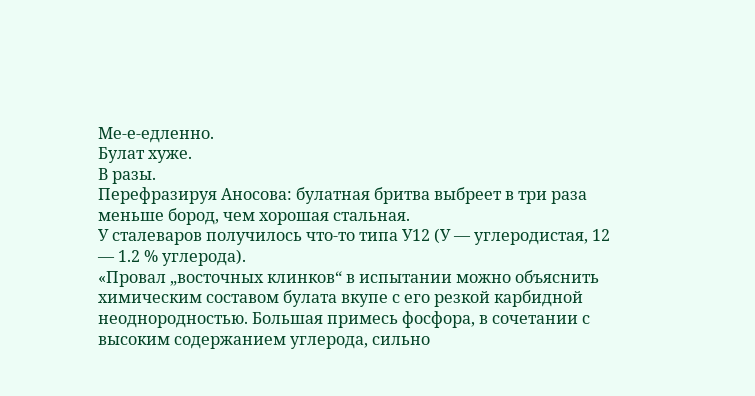Ме-е-едленно.
Булат хуже.
В разы.
Перефразируя Аносова: булатная бритва выбреет в три раза меньше бород, чем хорошая стальная.
У сталеваров получилось что-то типа У12 (У — углеродистая, 12 — 1.2 % углерода).
«Провал „восточных клинков“ в испытании можно объяснить химическим составом булата вкупе с его резкой карбидной неоднородностью. Большая примесь фосфора, в сочетании с высоким содержанием углерода, сильно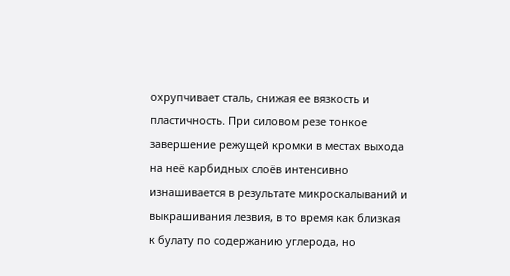охрупчивает сталь, снижая ее вязкость и пластичность. При силовом резе тонкое завершение режущей кромки в местах выхода на неё карбидных слоёв интенсивно изнашивается в результате микроскалываний и выкрашивания лезвия, в то время как близкая к булату по содержанию углерода, но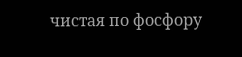чистая по фосфору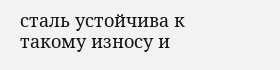сталь устойчива к такому износу и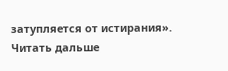затупляется от истирания».
Читать дальше